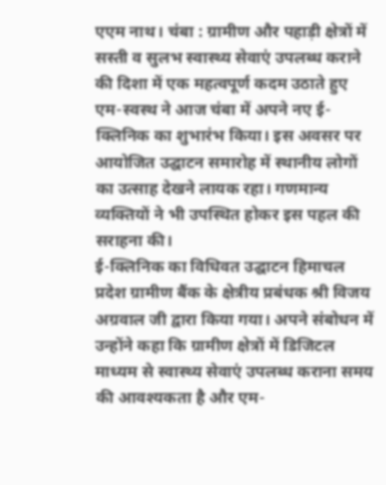एएम नाथ। चंबा : ग्रामीण और पहाड़ी क्षेत्रों में सस्ती व सुलभ स्वास्थ्य सेवाएं उपलब्ध कराने की दिशा में एक महत्वपूर्ण कदम उठाते हुए एम-स्वस्थ ने आज चंबा में अपने नए ई-क्लिनिक का शुभारंभ किया। इस अवसर पर आयोजित उद्घाटन समारोह में स्थानीय लोगों का उत्साह देखने लायक रहा। गणमान्य व्यक्तियों ने भी उपस्थित होकर इस पहल की सराहना की।
ई-क्लिनिक का विधिवत उद्घाटन हिमाचल प्रदेश ग्रामीण बैंक के क्षेत्रीय प्रबंधक श्री विजय अग्रवाल जी द्वारा किया गया। अपने संबोधन में उन्होंने कहा कि ग्रामीण क्षेत्रों में डिजिटल माध्यम से स्वास्थ्य सेवाएं उपलब्ध कराना समय की आवश्यकता है और एम-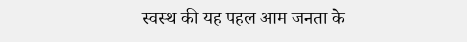स्वस्थ की यह पहल आम जनता के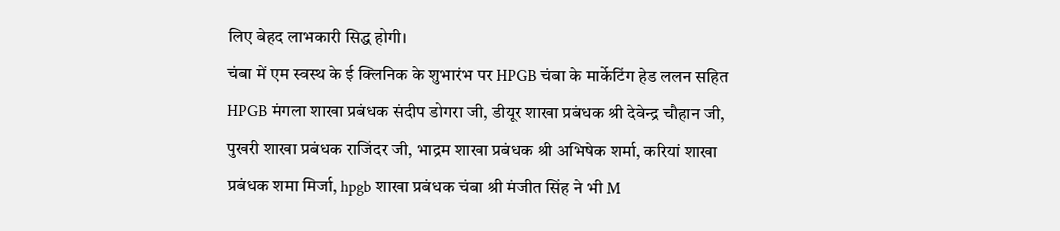लिए बेहद लाभकारी सिद्ध होगी।
चंबा में एम स्वस्थ के ई क्लिनिक के शुभारंभ पर HPGB चंबा के मार्केटिंग हेड ललन सहित HPGB मंगला शाखा प्रबंधक संदीप डोगरा जी, डीयूर शाखा प्रबंधक श्री देवेन्द्र चौहान जी, पुखरी शाखा प्रबंधक राजिंदर जी, भाद्रम शाखा प्रबंधक श्री अभिषेक शर्मा, करियां शाखा प्रबंधक शमा मिर्जा, hpgb शाखा प्रबंधक चंबा श्री मंजीत सिंह ने भी M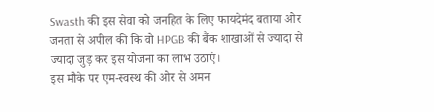Swasth की इस सेवा को जनहित के लिए फायदेमंद बताया ओर जनता से अपील की कि वो HPGB की बैंक शाखाओं से ज्यादा से ज्यादा जुड़ कर इस योजना का लाभ उठाएं।
इस मौके पर एम-स्वस्थ की ओर से अमन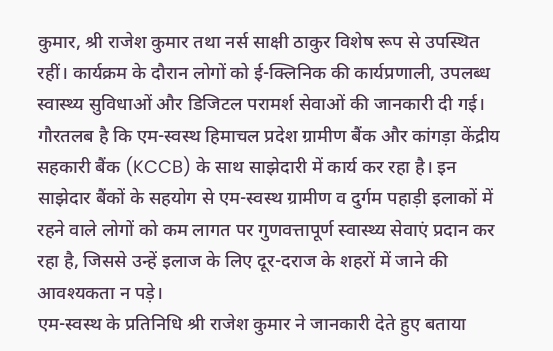कुमार, श्री राजेश कुमार तथा नर्स साक्षी ठाकुर विशेष रूप से उपस्थित रहीं। कार्यक्रम के दौरान लोगों को ई-क्लिनिक की कार्यप्रणाली, उपलब्ध स्वास्थ्य सुविधाओं और डिजिटल परामर्श सेवाओं की जानकारी दी गई।
गौरतलब है कि एम-स्वस्थ हिमाचल प्रदेश ग्रामीण बैंक और कांगड़ा केंद्रीय सहकारी बैंक (KCCB) के साथ साझेदारी में कार्य कर रहा है। इन साझेदार बैंकों के सहयोग से एम-स्वस्थ ग्रामीण व दुर्गम पहाड़ी इलाकों में रहने वाले लोगों को कम लागत पर गुणवत्तापूर्ण स्वास्थ्य सेवाएं प्रदान कर रहा है, जिससे उन्हें इलाज के लिए दूर-दराज के शहरों में जाने की आवश्यकता न पड़े।
एम-स्वस्थ के प्रतिनिधि श्री राजेश कुमार ने जानकारी देते हुए बताया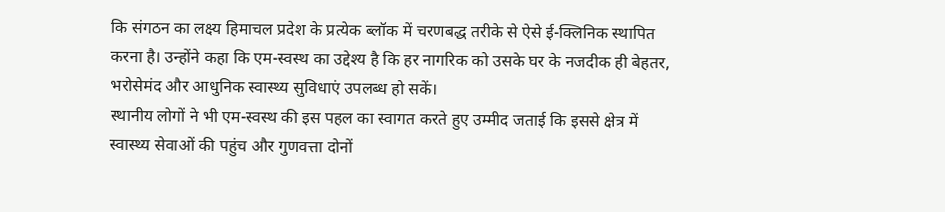कि संगठन का लक्ष्य हिमाचल प्रदेश के प्रत्येक ब्लॉक में चरणबद्ध तरीके से ऐसे ई-क्लिनिक स्थापित करना है। उन्होंने कहा कि एम-स्वस्थ का उद्देश्य है कि हर नागरिक को उसके घर के नजदीक ही बेहतर, भरोसेमंद और आधुनिक स्वास्थ्य सुविधाएं उपलब्ध हो सकें।
स्थानीय लोगों ने भी एम-स्वस्थ की इस पहल का स्वागत करते हुए उम्मीद जताई कि इससे क्षेत्र में स्वास्थ्य सेवाओं की पहुंच और गुणवत्ता दोनों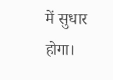में सुधार होगा।